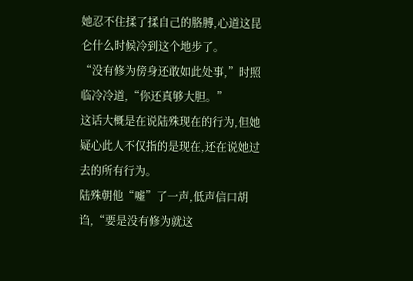她忍不住揉了揉自己的胳膊,心道这昆仑什么时候冷到这个地步了。
“没有修为傍身还敢如此处事,”时照临冷冷道,“你还真够大胆。”
这话大概是在说陆殊现在的行为,但她疑心此人不仅指的是现在,还在说她过去的所有行为。
陆殊朝他“嘘”了一声,低声信口胡诌,“要是没有修为就这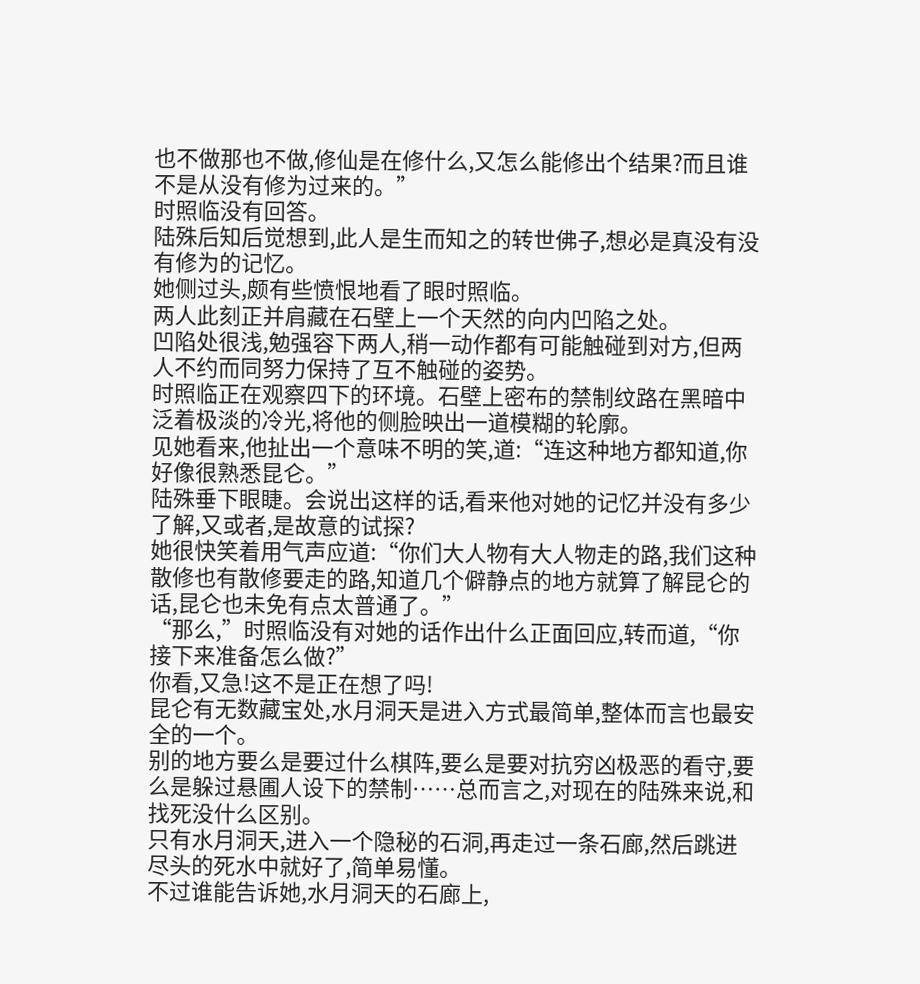也不做那也不做,修仙是在修什么,又怎么能修出个结果?而且谁不是从没有修为过来的。”
时照临没有回答。
陆殊后知后觉想到,此人是生而知之的转世佛子,想必是真没有没有修为的记忆。
她侧过头,颇有些愤恨地看了眼时照临。
两人此刻正并肩藏在石壁上一个天然的向内凹陷之处。
凹陷处很浅,勉强容下两人,稍一动作都有可能触碰到对方,但两人不约而同努力保持了互不触碰的姿势。
时照临正在观察四下的环境。石壁上密布的禁制纹路在黑暗中泛着极淡的冷光,将他的侧脸映出一道模糊的轮廓。
见她看来,他扯出一个意味不明的笑,道:“连这种地方都知道,你好像很熟悉昆仑。”
陆殊垂下眼睫。会说出这样的话,看来他对她的记忆并没有多少了解,又或者,是故意的试探?
她很快笑着用气声应道:“你们大人物有大人物走的路,我们这种散修也有散修要走的路,知道几个僻静点的地方就算了解昆仑的话,昆仑也未免有点太普通了。”
“那么,”时照临没有对她的话作出什么正面回应,转而道,“你接下来准备怎么做?”
你看,又急!这不是正在想了吗!
昆仑有无数藏宝处,水月洞天是进入方式最简单,整体而言也最安全的一个。
别的地方要么是要过什么棋阵,要么是要对抗穷凶极恶的看守,要么是躲过悬圃人设下的禁制……总而言之,对现在的陆殊来说,和找死没什么区别。
只有水月洞天,进入一个隐秘的石洞,再走过一条石廊,然后跳进尽头的死水中就好了,简单易懂。
不过谁能告诉她,水月洞天的石廊上,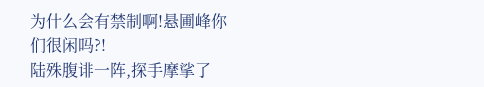为什么会有禁制啊!悬圃峰你们很闲吗?!
陆殊腹诽一阵,探手摩挲了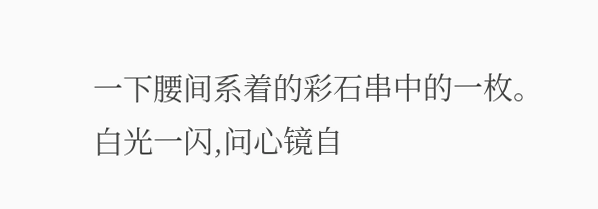一下腰间系着的彩石串中的一枚。
白光一闪,问心镜自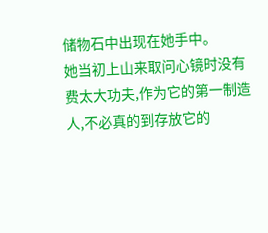储物石中出现在她手中。
她当初上山来取问心镜时没有费太大功夫,作为它的第一制造人,不必真的到存放它的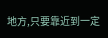地方,只要靠近到一定